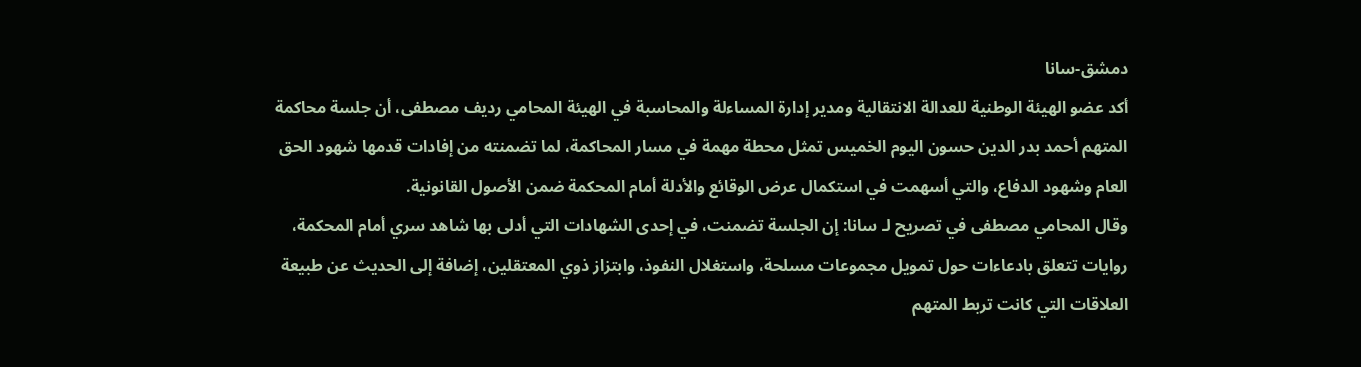دمشق-سانا
أكد عضو الهيئة الوطنية للعدالة الانتقالية ومدير إدارة المساءلة والمحاسبة في الهيئة المحامي رديف مصطفى، أن جلسة محاكمة المتهم أحمد بدر الدين حسون اليوم الخميس تمثل محطة مهمة في مسار المحاكمة، لما تضمنته من إفادات قدمها شهود الحق العام وشهود الدفاع، والتي أسهمت في استكمال عرض الوقائع والأدلة أمام المحكمة ضمن الأصول القانونية.
وقال المحامي مصطفى في تصريح لـ سانا: إن الجلسة تضمنت، في إحدى الشهادات التي أدلى بها شاهد سري أمام المحكمة، روايات تتعلق بادعاءات حول تمويل مجموعات مسلحة، واستغلال النفوذ، وابتزاز ذوي المعتقلين، إضافة إلى الحديث عن طبيعة العلاقات التي كانت تربط المتهم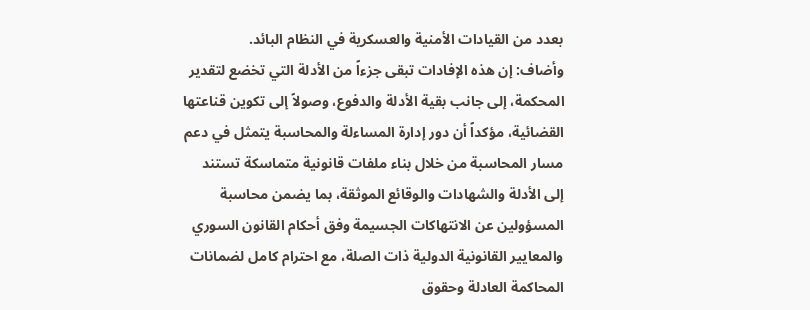بعدد من القيادات الأمنية والعسكرية في النظام البائد.
وأضاف: إن هذه الإفادات تبقى جزءاً من الأدلة التي تخضع لتقدير المحكمة، إلى جانب بقية الأدلة والدفوع، وصولاً إلى تكوين قناعتها القضائية، مؤكداً أن دور إدارة المساءلة والمحاسبة يتمثل في دعم مسار المحاسبة من خلال بناء ملفات قانونية متماسكة تستند إلى الأدلة والشهادات والوقائع الموثقة، بما يضمن محاسبة المسؤولين عن الانتهاكات الجسيمة وفق أحكام القانون السوري والمعايير القانونية الدولية ذات الصلة، مع احترام كامل لضمانات المحاكمة العادلة وحقوق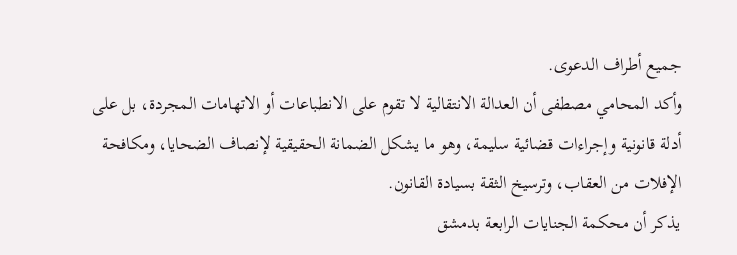جميع أطراف الدعوى.
وأكد المحامي مصطفى أن العدالة الانتقالية لا تقوم على الانطباعات أو الاتهامات المجردة، بل على أدلة قانونية وإجراءات قضائية سليمة، وهو ما يشكل الضمانة الحقيقية لإنصاف الضحايا، ومكافحة الإفلات من العقاب، وترسيخ الثقة بسيادة القانون.
يذكر أن محكمة الجنايات الرابعة بدمشق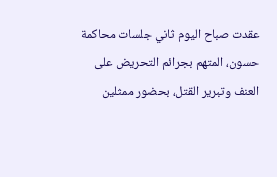عقدت صباح اليوم ثاني جلسات محاكمة حسون، المتهم بجرائم التحريض على العنف وتبرير القتل، بحضور ممثلين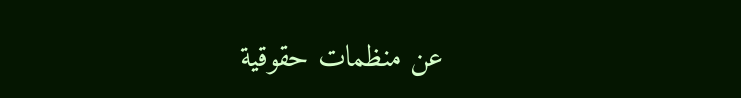عن منظمات حقوقية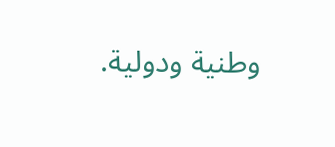وطنية ودولية.